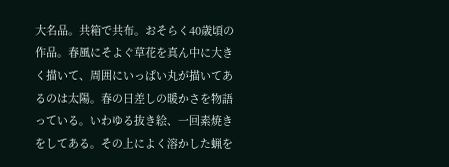大名品。共箱で共布。おそらく40歳頃の作品。春風にそよぐ草花を真ん中に大きく描いて、周囲にいっぱい丸が描いてあるのは太陽。春の日差しの暖かさを物語っている。いわゆる抜き絵、一回素焼きをしてある。その上によく溶かした蝋を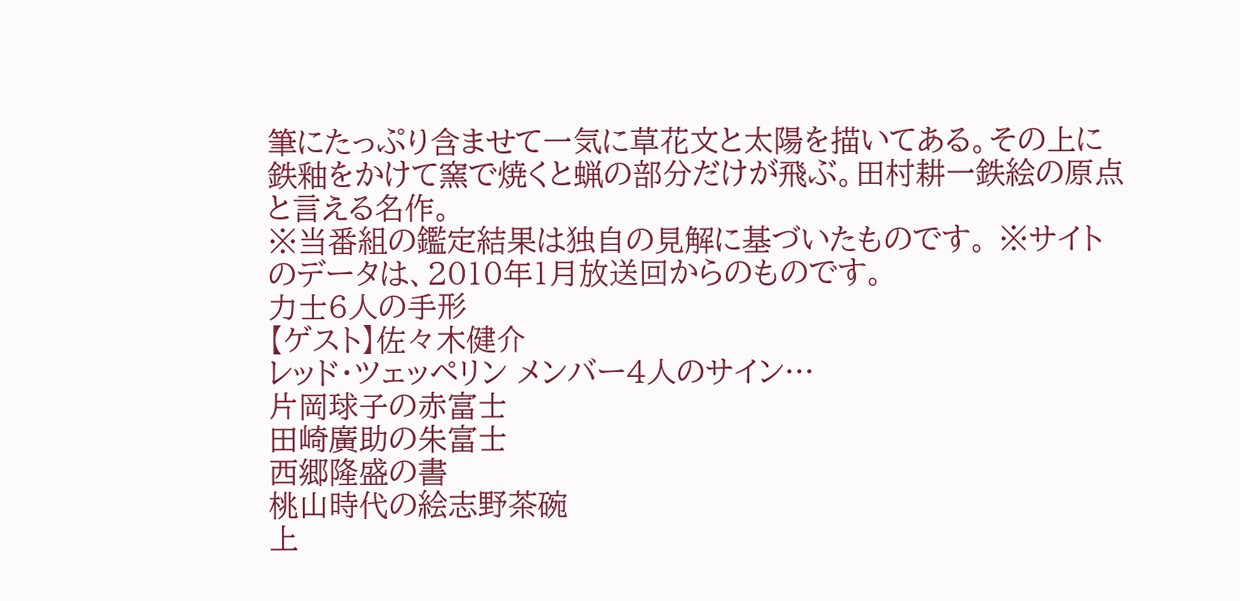筆にたっぷり含ませて一気に草花文と太陽を描いてある。その上に鉄釉をかけて窯で焼くと蝋の部分だけが飛ぶ。田村耕一鉄絵の原点と言える名作。
※当番組の鑑定結果は独自の見解に基づいたものです。 ※サイトのデータは、2010年1月放送回からのものです。
力士6人の手形
【ゲスト】佐々木健介
レッド・ツェッペリン メンバー4人のサイン…
片岡球子の赤富士
田崎廣助の朱富士
西郷隆盛の書
桃山時代の絵志野茶碗
上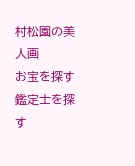村松園の美人画
お宝を探す
鑑定士を探す